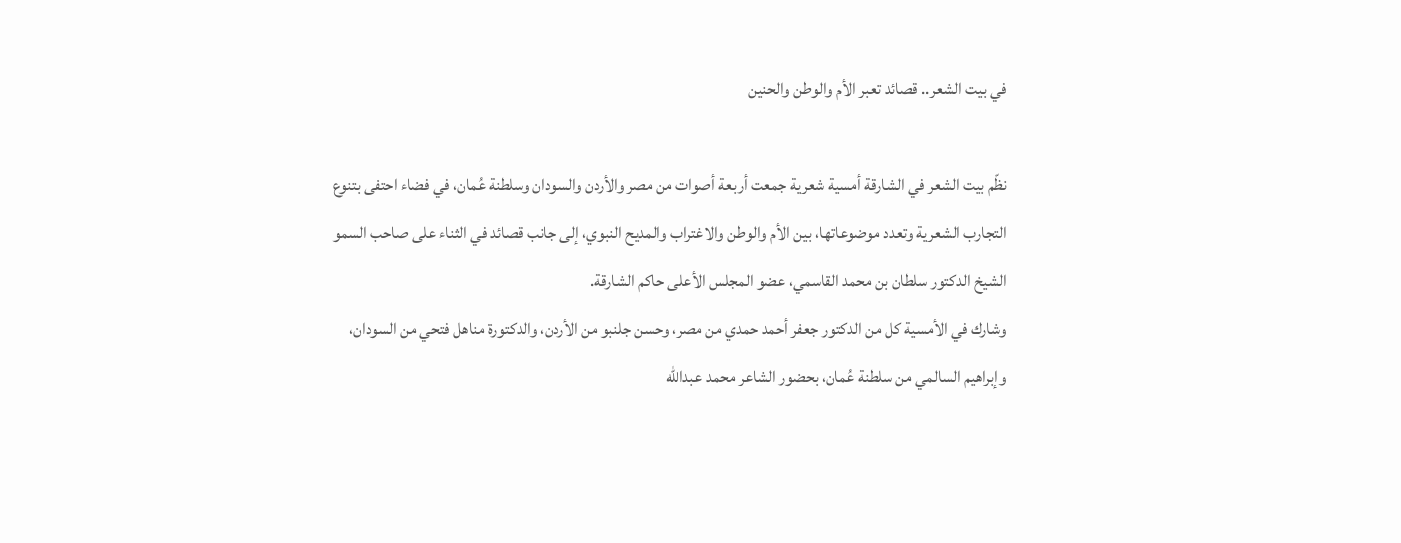في بيت الشعر.. قصائد تعبر الأم والوطن والحنين

نظّم بيت الشعر في الشارقة أمسية شعرية جمعت أربعة أصوات من مصر والأردن والسودان وسلطنة عُمان، في فضاء احتفى بتنوع التجارب الشعرية وتعدد موضوعاتها، بين الأم والوطن والاغتراب والمديح النبوي، إلى جانب قصائد في الثناء على صاحب السمو الشيخ الدكتور سلطان بن محمد القاسمي، عضو المجلس الأعلى حاكم الشارقة.
وشارك في الأمسية كل من الدكتور جعفر أحمد حمدي من مصر، وحسن جلنبو من الأردن، والدكتورة مناهل فتحي من السودان، وإبراهيم السالمي من سلطنة عُمان، بحضور الشاعر محمد عبدالله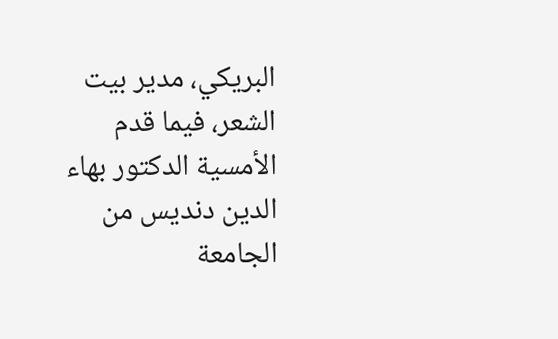البريكي، مدير بيت الشعر، فيما قدم الأمسية الدكتور بهاء الدين دنديس من الجامعة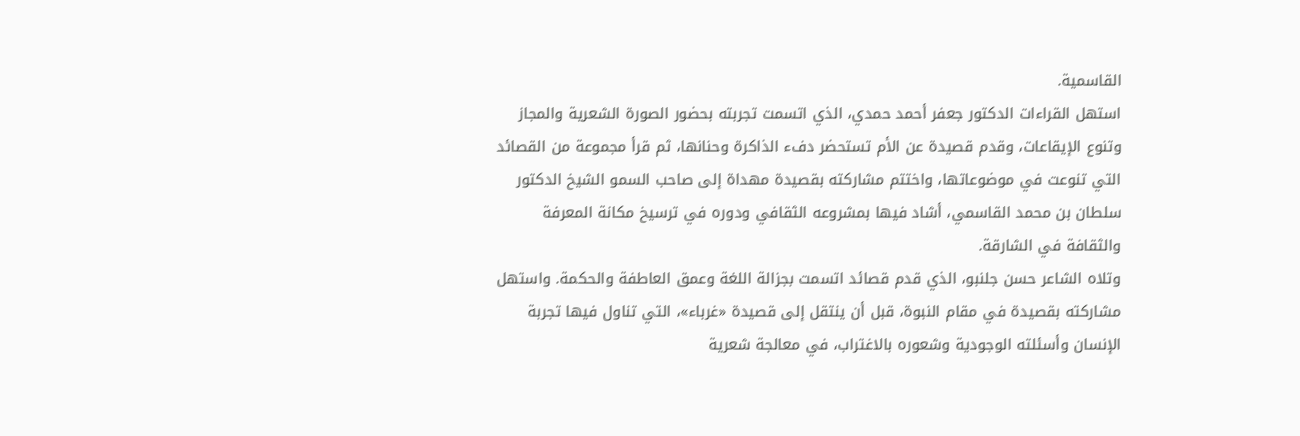القاسمية.
استهل القراءات الدكتور جعفر أحمد حمدي، الذي اتسمت تجربته بحضور الصورة الشعرية والمجاز وتنوع الإيقاعات، وقدم قصيدة عن الأم تستحضر دفء الذاكرة وحنانها، ثم قرأ مجموعة من القصائد التي تنوعت في موضوعاتها، واختتم مشاركته بقصيدة مهداة إلى صاحب السمو الشيخ الدكتور سلطان بن محمد القاسمي، أشاد فيها بمشروعه الثقافي ودوره في ترسيخ مكانة المعرفة والثقافة في الشارقة.
وتلاه الشاعر حسن جلنبو، الذي قدم قصائد اتسمت بجزالة اللغة وعمق العاطفة والحكمة. واستهل مشاركته بقصيدة في مقام النبوة، قبل أن ينتقل إلى قصيدة «غرباء»، التي تناول فيها تجربة الإنسان وأسئلته الوجودية وشعوره بالاغتراب، في معالجة شعرية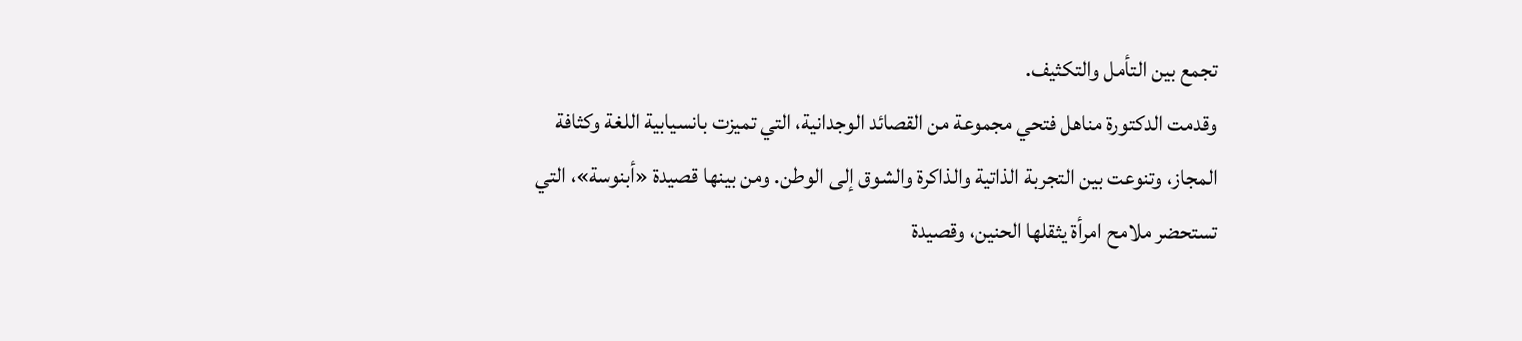تجمع بين التأمل والتكثيف.
وقدمت الدكتورة مناهل فتحي مجموعة من القصائد الوجدانية، التي تميزت بانسيابية اللغة وكثافة المجاز، وتنوعت بين التجربة الذاتية والذاكرة والشوق إلى الوطن. ومن بينها قصيدة «أبنوسة»، التي تستحضر ملامح امرأة يثقلها الحنين، وقصيدة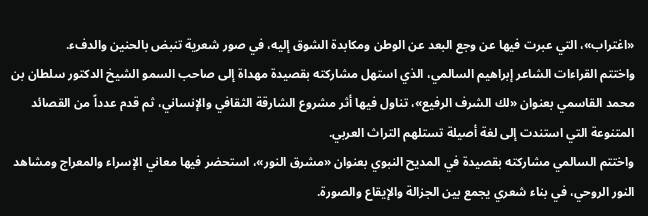«اغتراب»، التي عبرت فيها عن وجع البعد عن الوطن ومكابدة الشوق إليه، في صور شعرية تنبض بالحنين والدفء.
واختتم القراءات الشاعر إبراهيم السالمي، الذي استهل مشاركته بقصيدة مهداة إلى صاحب السمو الشيخ الدكتور سلطان بن محمد القاسمي بعنوان «لك الشرف الرفيع»، تناول فيها أثر مشروع الشارقة الثقافي والإنساني، ثم قدم عدداً من القصائد المتنوعة التي استندت إلى لغة أصيلة تستلهم التراث العربي.
واختتم السالمي مشاركته بقصيدة في المديح النبوي بعنوان «مشرق النور»، استحضر فيها معاني الإسراء والمعراج ومشاهد النور الروحي، في بناء شعري يجمع بين الجزالة والإيقاع والصورة.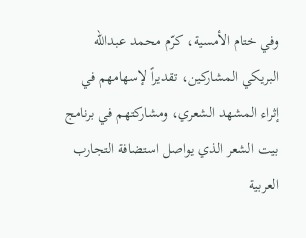وفي ختام الأمسية، كرّم محمد عبدالله البريكي المشاركين، تقديراً لإسهامهم في إثراء المشهد الشعري، ومشاركتهم في برنامج بيت الشعر الذي يواصل استضافة التجارب العربية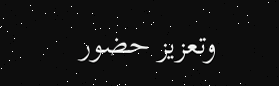وتعزيز حضور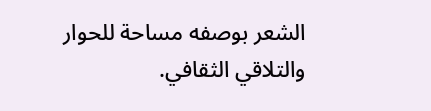الشعر بوصفه مساحة للحوار والتلاقي الثقافي.